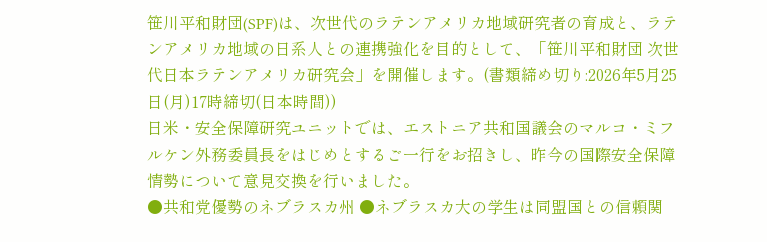笹川平和財団(SPF)は、次世代のラテンアメリカ地域研究者の育成と、ラテンアメリカ地域の日系人との連携強化を目的として、「笹川平和財団 次世代日本ラテンアメリカ研究会」を開催します。(書類締め切り:2026年5月25日(月)17時締切(日本時間))
日米・安全保障研究ユニットでは、エストニア共和国議会のマルコ・ミフルケン外務委員長をはじめとするご一行をお招きし、昨今の国際安全保障情勢について意見交換を行いました。
●共和党優勢のネブラスカ州 ●ネブラスカ大の学生は同盟国との信頼関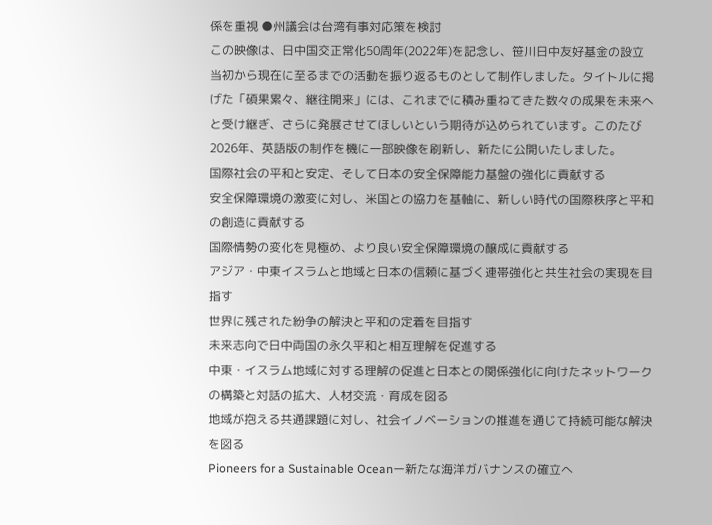係を重視 ●州議会は台湾有事対応策を検討
この映像は、日中国交正常化50周年(2022年)を記念し、笹川日中友好基金の設立当初から現在に至るまでの活動を振り返るものとして制作しました。タイトルに掲げた「碩果累々、継往開来」には、これまでに積み重ねてきた数々の成果を未来へと受け継ぎ、さらに発展させてほしいという期待が込められています。このたび2026年、英語版の制作を機に一部映像を刷新し、新たに公開いたしました。
国際社会の平和と安定、そして日本の安全保障能力基盤の強化に貢献する
安全保障環境の激変に対し、米国との協力を基軸に、新しい時代の国際秩序と平和の創造に貢献する
国際情勢の変化を見極め、より良い安全保障環境の醸成に貢献する
アジア・中東イスラムと地域と日本の信頼に基づく連帯強化と共生社会の実現を目指す
世界に残された紛争の解決と平和の定着を目指す
未来志向で日中両国の永久平和と相互理解を促進する
中東・イスラム地域に対する理解の促進と日本との関係強化に向けたネットワークの構築と対話の拡大、人材交流・育成を図る
地域が抱える共通課題に対し、社会イノベーションの推進を通じて持続可能な解決を図る
Pioneers for a Sustainable Oceanー新たな海洋ガバナンスの確立へ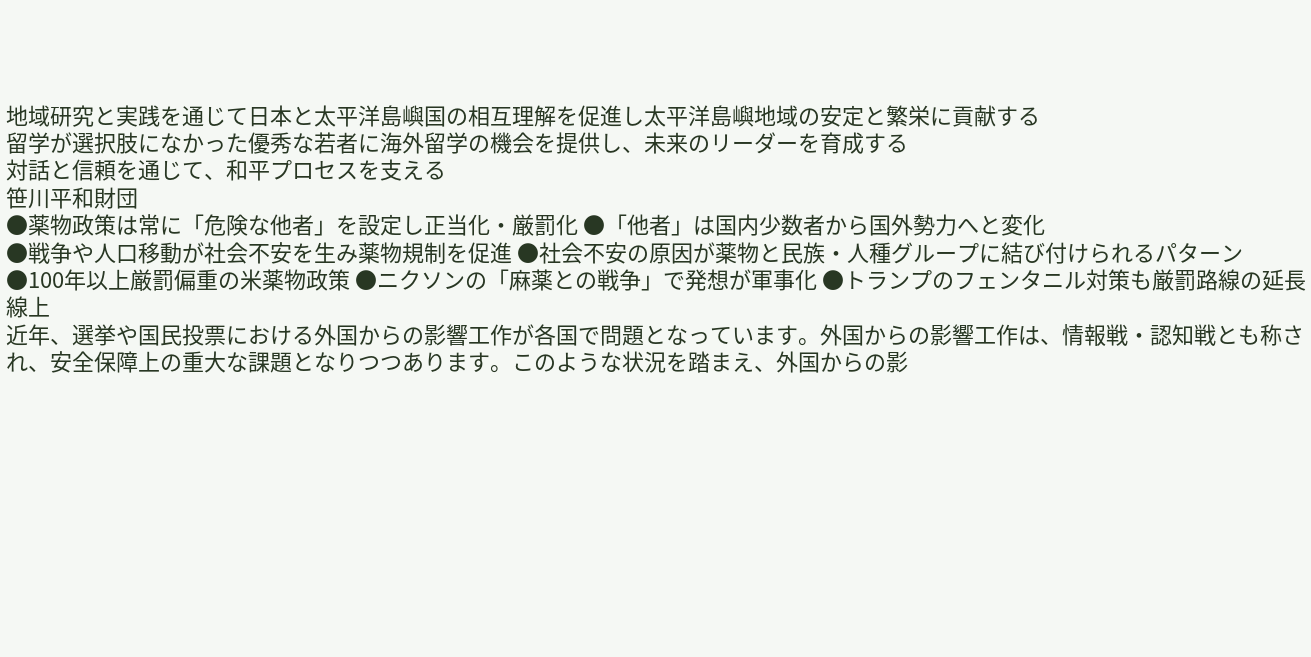地域研究と実践を通じて日本と太平洋島嶼国の相互理解を促進し太平洋島嶼地域の安定と繁栄に貢献する
留学が選択肢になかった優秀な若者に海外留学の機会を提供し、未来のリーダーを育成する
対話と信頼を通じて、和平プロセスを支える
笹川平和財団
●薬物政策は常に「危険な他者」を設定し正当化・厳罰化 ●「他者」は国内少数者から国外勢力へと変化
●戦争や人口移動が社会不安を生み薬物規制を促進 ●社会不安の原因が薬物と民族・人種グループに結び付けられるパターン
●100年以上厳罰偏重の米薬物政策 ●ニクソンの「麻薬との戦争」で発想が軍事化 ●トランプのフェンタニル対策も厳罰路線の延長線上
近年、選挙や国民投票における外国からの影響工作が各国で問題となっています。外国からの影響工作は、情報戦・認知戦とも称され、安全保障上の重大な課題となりつつあります。このような状況を踏まえ、外国からの影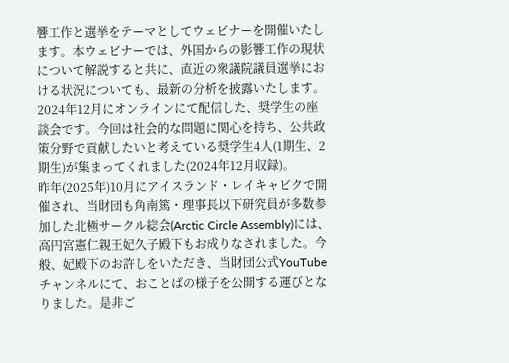響工作と選挙をテーマとしてウェビナーを開催いたします。本ウェビナーでは、外国からの影響工作の現状について解説すると共に、直近の衆議院議員選挙における状況についても、最新の分析を披露いたします。
2024年12月にオンラインにて配信した、奨学生の座談会です。今回は社会的な問題に関心を持ち、公共政策分野で貢献したいと考えている奨学生4人(1期生、2期生)が集まってくれました(2024年12月収録)。
昨年(2025年)10月にアイスランド・レイキャビクで開催され、当財団も角南篤・理事長以下研究員が多数参加した北極サークル総会(Arctic Circle Assembly)には、高円宮憲仁親王妃久子殿下もお成りなされました。今般、妃殿下のお許しをいただき、当財団公式YouTubeチャンネルにて、おことばの様子を公開する運びとなりました。是非ご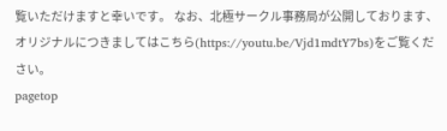覧いただけますと幸いです。 なお、北極サークル事務局が公開しております、オリジナルにつきましてはこちら(https://youtu.be/Vjd1mdtY7bs)をご覧ください。
pagetop